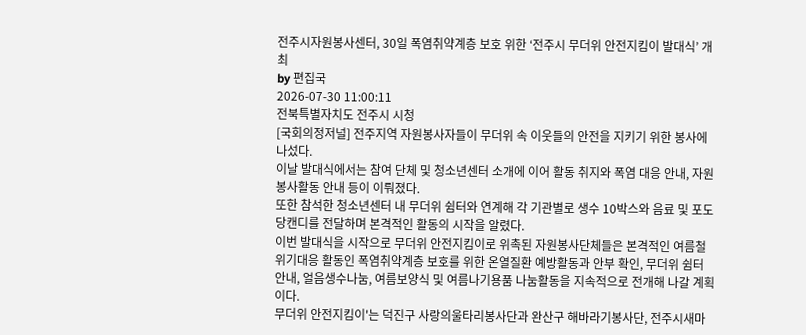전주시자원봉사센터, 30일 폭염취약계층 보호 위한 ‘전주시 무더위 안전지킴이 발대식’ 개최
by 편집국
2026-07-30 11:00:11
전북특별자치도 전주시 시청
[국회의정저널] 전주지역 자원봉사자들이 무더위 속 이웃들의 안전을 지키기 위한 봉사에 나섰다.
이날 발대식에서는 참여 단체 및 청소년센터 소개에 이어 활동 취지와 폭염 대응 안내, 자원봉사활동 안내 등이 이뤄졌다.
또한 참석한 청소년센터 내 무더위 쉼터와 연계해 각 기관별로 생수 10박스와 음료 및 포도당캔디를 전달하며 본격적인 활동의 시작을 알렸다.
이번 발대식을 시작으로 무더위 안전지킴이로 위촉된 자원봉사단체들은 본격적인 여름철 위기대응 활동인 폭염취약계층 보호를 위한 온열질환 예방활동과 안부 확인, 무더위 쉼터 안내, 얼음생수나눔, 여름보양식 및 여름나기용품 나눔활동을 지속적으로 전개해 나갈 계획이다.
무더위 안전지킴이'는 덕진구 사랑의울타리봉사단과 완산구 해바라기봉사단, 전주시새마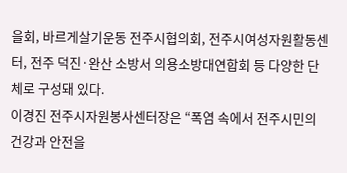을회, 바르게살기운동 전주시협의회, 전주시여성자원활동센터, 전주 덕진·완산 소방서 의용소방대연합회 등 다양한 단체로 구성돼 있다.
이경진 전주시자원봉사센터장은 “폭염 속에서 전주시민의 건강과 안전을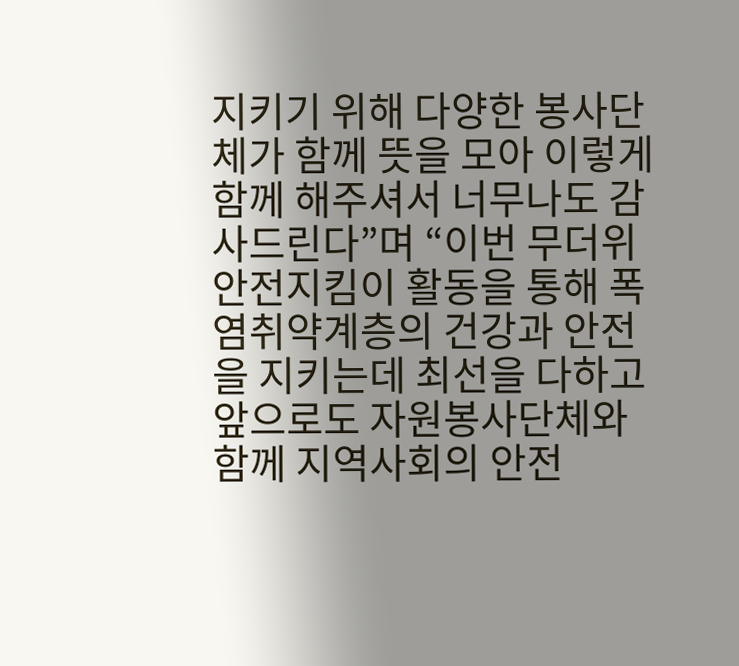지키기 위해 다양한 봉사단체가 함께 뜻을 모아 이렇게 함께 해주셔서 너무나도 감사드린다”며 “이번 무더위 안전지킴이 활동을 통해 폭염취약계층의 건강과 안전을 지키는데 최선을 다하고 앞으로도 자원봉사단체와 함께 지역사회의 안전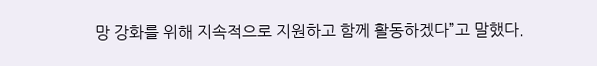망 강화를 위해 지속적으로 지원하고 함께 활동하겠다”고 말했다.